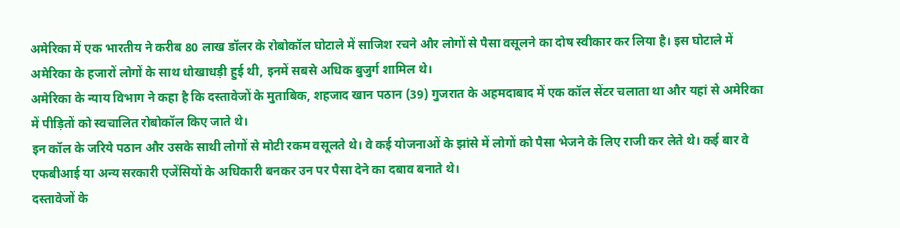अमेरिका में एक भारतीय ने करीब 80 लाख डॉलर के रोबोकॉल घोटाले में साजिश रचने और लोगों से पैसा वसूलने का दोष स्वीकार कर लिया है। इस घोटाले में अमेरिका के हजारों लोगों के साथ धोखाधड़ी हुई थी, इनमें सबसे अधिक बुजुर्ग शामिल थे।
अमेरिका के न्याय विभाग ने कहा है कि दस्तावेजों के मुताबिक, शहजाद खान पठान (39) गुजरात के अहमदाबाद में एक कॉल सेंटर चलाता था और यहां से अमेरिका में पीड़ितों को स्वचालित रोबोकॉल किए जाते थे।
इन कॉल के जरिये पठान और उसके साथी लोगों से मोटी रकम वसूलते थे। वे कई योजनाओं के झांसे में लोगों को पैसा भेजने के लिए राजी कर लेते थे। कई बार वे एफबीआई या अन्य सरकारी एजेंसियों के अधिकारी बनकर उन पर पैसा देने का दबाव बनाते थे।
दस्तावेजों के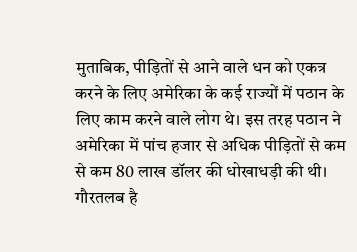मुताबिक, पीड़ितों से आने वाले धन को एकत्र करने के लिए अमेरिका के कई राज्यों में पठान के लिए काम करने वाले लोग थे। इस तरह पठान ने अमेरिका में पांच हजार से अधिक पीड़ितों से कम से कम 80 लाख डॉलर की धोखाधड़ी की थी। गौरतलब है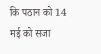कि पठान को 14 मई को सजा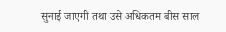सुनाई जाएगी तथा उसे अधिकतम बीस साल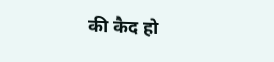की कैद हो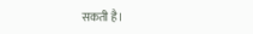सकती है।